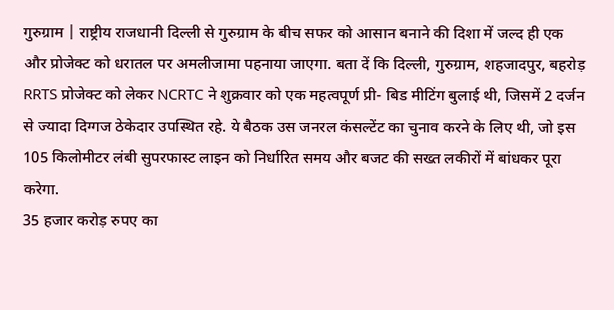गुरुग्राम | राष्ट्रीय राजधानी दिल्ली से गुरुग्राम के बीच सफर को आसान बनाने की दिशा में जल्द ही एक और प्रोजेक्ट को धरातल पर अमलीजामा पहनाया जाएगा. बता दें कि दिल्ली, गुरुग्राम, शहजादपुर, बहरोड़ RRTS प्रोजेक्ट को लेकर NCRTC ने शुक्रवार को एक महत्वपूर्ण प्री- बिड मीटिंग बुलाई थी, जिसमें 2 दर्जन से ज्यादा दिग्गज ठेकेदार उपस्थित रहे. ये बैठक उस जनरल कंसल्टेंट का चुनाव करने के लिए थी, जो इस 105 किलोमीटर लंबी सुपरफास्ट लाइन को निर्धारित समय और बजट की सख्त लकीरों में बांधकर पूरा करेगा.
35 हजार करोड़ रुपए का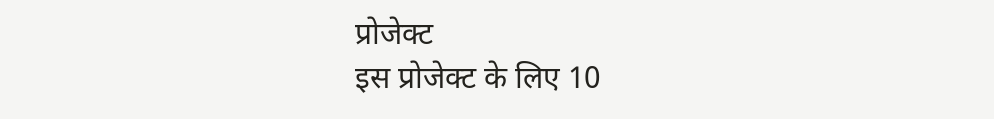प्रोजेक्ट
इस प्रोजेक्ट के लिए 10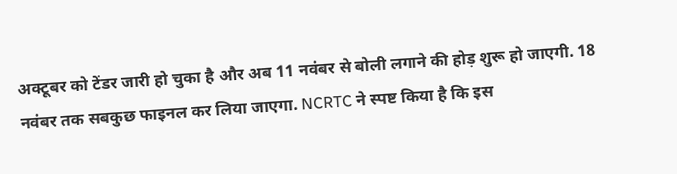अक्टूबर को टेंडर जारी हो चुका है और अब 11 नवंबर से बोली लगाने की होड़ शुरू हो जाएगी. 18 नवंबर तक सबकुछ फाइनल कर लिया जाएगा. NCRTC ने स्पष्ट किया है कि इस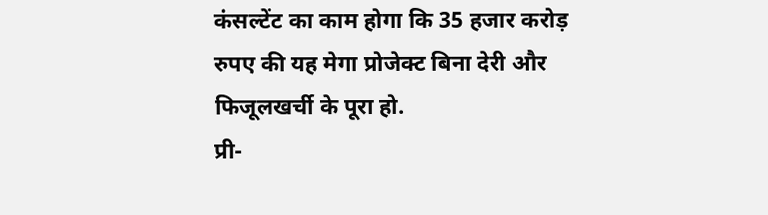कंसल्टेंट का काम होगा कि 35 हजार करोड़ रुपए की यह मेगा प्रोजेक्ट बिना देरी और फिजूलखर्ची के पूरा हो.
प्री-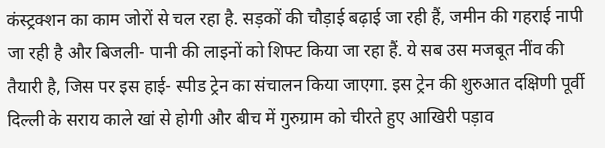कंस्ट्रक्शन का काम जोरों से चल रहा है. सड़कों की चौड़ाई बढ़ाई जा रही हैं, जमीन की गहराई नापी जा रही है और बिजली- पानी की लाइनों को शिफ्ट किया जा रहा हैं. ये सब उस मजबूत नींव की तैयारी है, जिस पर इस हाई- स्पीड ट्रेन का संचालन किया जाएगा. इस ट्रेन की शुरुआत दक्षिणी पूर्वी दिल्ली के सराय काले खां से होगी और बीच में गुरुग्राम को चीरते हुए आखिरी पड़ाव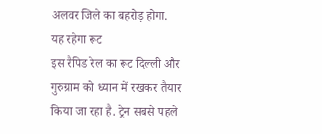अलवर जिले का बहरोड़ होगा.
यह रहेगा रूट
इस रैपिड रेल का रूट दिल्ली और गुरुग्राम को ध्यान में रखकर तैयार किया जा रहा है. ट्रेन सबसे पहले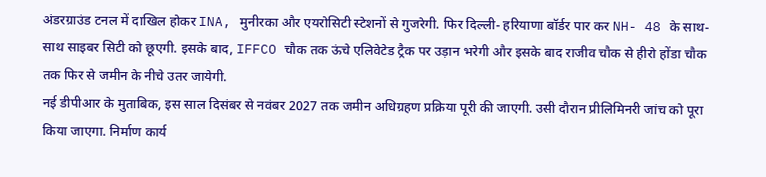अंडरग्राउंड टनल में दाखिल होकर INA, मुनीरका और एयरोसिटी स्टेशनों से गुजरेगी. फिर दिल्ली- हरियाणा बॉर्डर पार कर NH- 48 के साथ- साथ साइबर सिटी को छूएगी. इसके बाद, IFFCO चौक तक ऊंचे एलिवेटेड ट्रैक पर उड़ान भरेगी और इसके बाद राजीव चौक से हीरो होंडा चौक तक फिर से जमीन के नीचे उतर जायेगी.
नई डीपीआर के मुताबिक, इस साल दिसंबर से नवंबर 2027 तक जमीन अधिग्रहण प्रक्रिया पूरी की जाएगी. उसी दौरान प्रीलिमिनरी जांच को पूरा किया जाएगा. निर्माण कार्य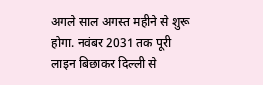अगले साल अगस्त महीने से शुरू होगा. नवंबर 2031 तक पूरी लाइन बिछाकर दिल्ली से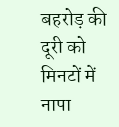बहरोड़ की दूरी को मिनटों में नापा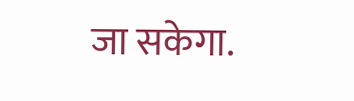जा सकेगा.